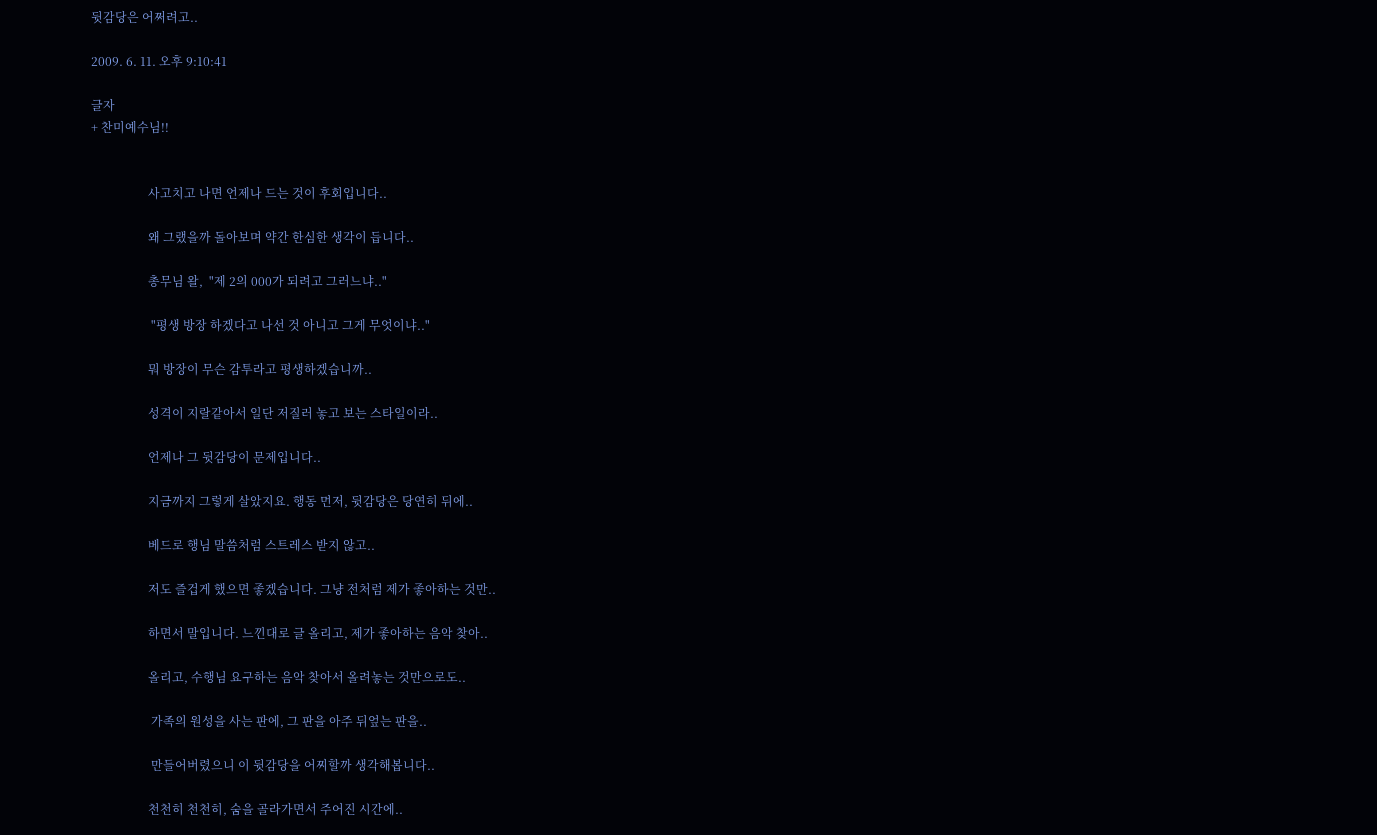뒷감당은 어쩌려고..

2009. 6. 11. 오후 9:10:41

글자
+ 찬미예수님!!


                   사고치고 나면 언제나 드는 것이 후회입니다..

                   왜 그랬을까 돌아보며 약간 한심한 생각이 듭니다..

                   총무님 왈,  "제 2의 000가 되려고 그러느냐.."

                    "평생 방장 하겠다고 나선 것 아니고 그게 무엇이냐.."

                   뭐 방장이 무슨 감투라고 평생하겠습니까..

                   성격이 지랄같아서 일단 저질러 놓고 보는 스타일이라..

                   언제나 그 뒷감당이 문제입니다..

                   지금까지 그렇게 살았지요. 행동 먼저, 뒷감당은 당연히 뒤에..

                   베드로 행님 말씀처럼 스트레스 받지 않고..

                   저도 즐겁게 했으면 좋겠습니다. 그냥 전처럼 제가 좋아하는 것만..

                   하면서 말입니다. 느낀대로 글 올리고, 제가 좋아하는 음악 찾아..

                   올리고, 수행님 요구하는 음악 찾아서 올려놓는 것만으로도..

                    가족의 원성을 사는 판에, 그 판을 아주 뒤엎는 판을..

                    만들어버렸으니 이 뒷감당을 어찌할까 생각해봅니다..

                   천천히 천천히, 숨을 골라가면서 주어진 시간에..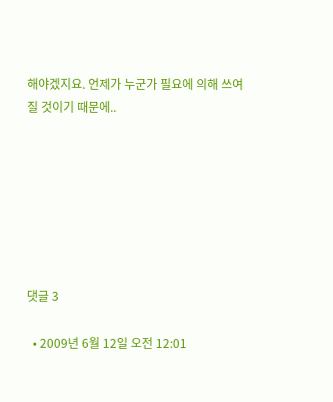해야겠지요. 언제가 누군가 필요에 의해 쓰여질 것이기 때문에..







댓글 3

  • 2009년 6월 12일 오전 12:01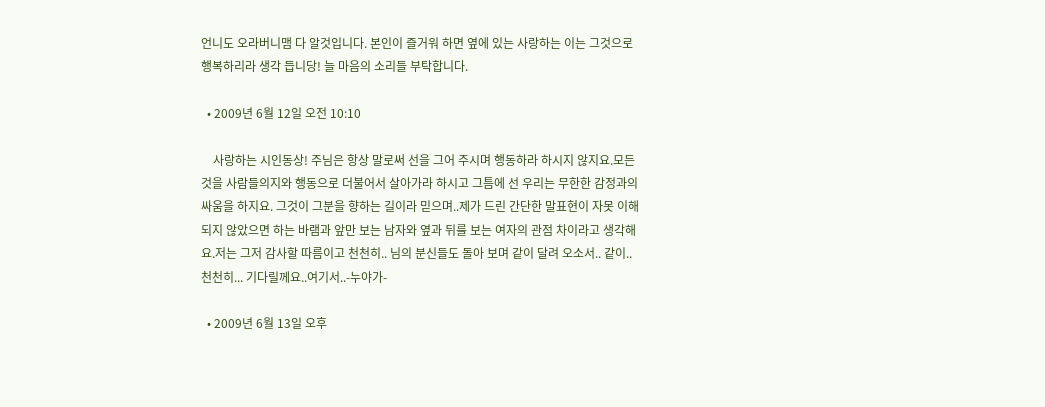언니도 오라버니맴 다 알것입니다. 본인이 즐거워 하면 옆에 있는 사랑하는 이는 그것으로 행복하리라 생각 듭니당! 늘 마음의 소리들 부탁합니다.

  • 2009년 6월 12일 오전 10:10

    사랑하는 시인동상! 주님은 항상 말로써 선을 그어 주시며 행동하라 하시지 않지요.모든것을 사람들의지와 행동으로 더불어서 살아가라 하시고 그틈에 선 우리는 무한한 감정과의 싸움을 하지요. 그것이 그분을 향하는 길이라 믿으며..제가 드린 간단한 말표현이 자못 이해되지 않았으면 하는 바램과 앞만 보는 남자와 옆과 뒤를 보는 여자의 관점 차이라고 생각해요.저는 그저 감사할 따름이고 천천히.. 님의 분신들도 돌아 보며 같이 달려 오소서.. 같이.. 천천히... 기다릴께요..여기서..-누야가-

  • 2009년 6월 13일 오후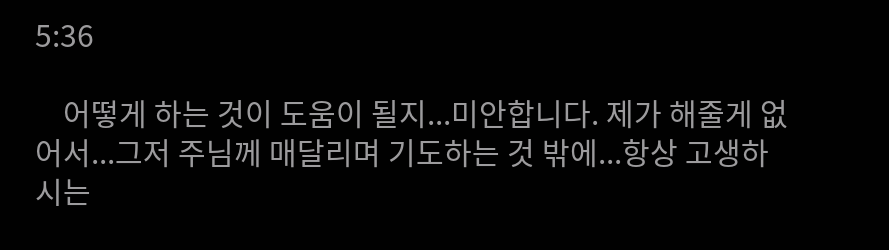5:36

    어떻게 하는 것이 도움이 될지...미안합니다. 제가 해줄게 없어서...그저 주님께 매달리며 기도하는 것 밖에...항상 고생하시는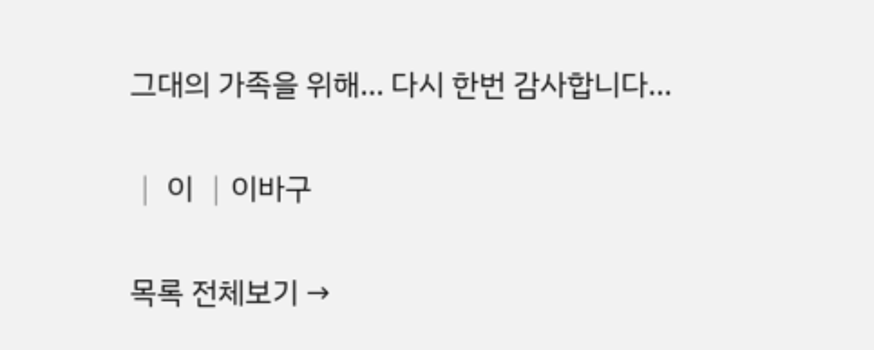그대의 가족을 위해... 다시 한번 감사합니다...

│ 이 │이바구

목록 전체보기 →